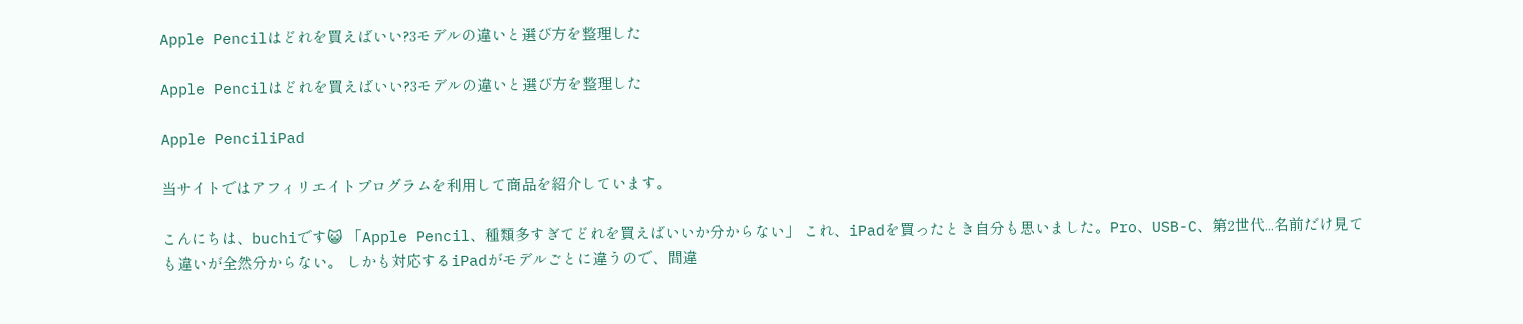Apple Pencilはどれを買えばいい?3モデルの違いと選び方を整理した

Apple Pencilはどれを買えばいい?3モデルの違いと選び方を整理した

Apple PenciliPad

当サイトではアフィリエイトプログラムを利用して商品を紹介しています。

こんにちは、buchiです😺 「Apple Pencil、種類多すぎてどれを買えばいいか分からない」 これ、iPadを買ったとき自分も思いました。Pro、USB-C、第2世代...名前だけ見ても違いが全然分からない。 しかも対応するiPadがモデルごとに違うので、間違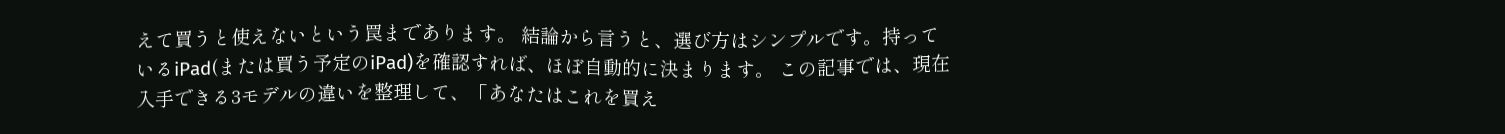えて買うと使えないという罠まであります。 結論から言うと、選び方はシンプルです。持っているiPad(または買う予定のiPad)を確認すれば、ほぼ自動的に決まります。 この記事では、現在入手できる3モデルの違いを整理して、「あなたはこれを買え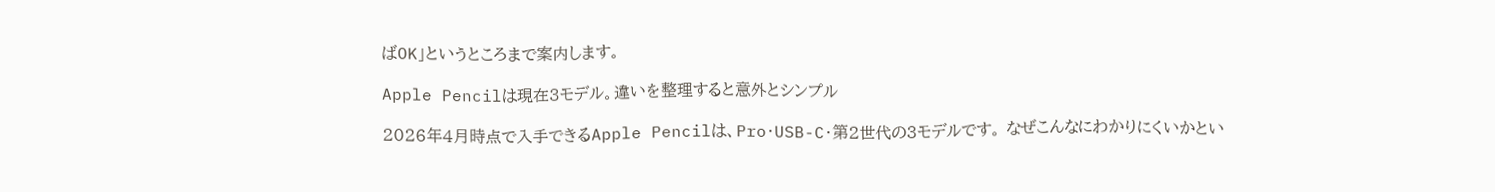ばOK」というところまで案内します。

Apple Pencilは現在3モデル。違いを整理すると意外とシンプル

2026年4月時点で入手できるApple Pencilは、Pro・USB-C・第2世代の3モデルです。 なぜこんなにわかりにくいかとい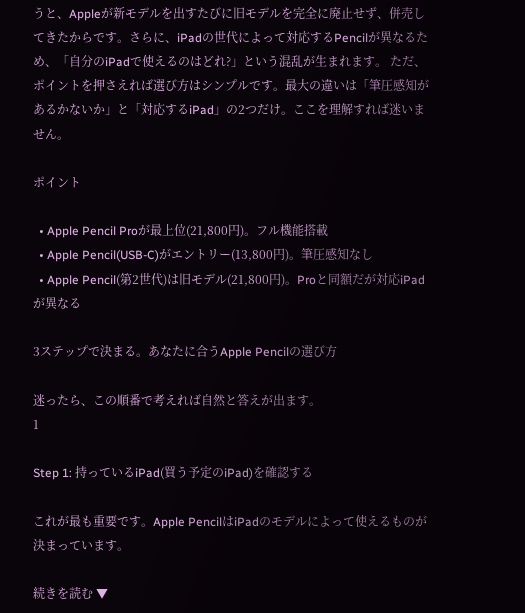うと、Appleが新モデルを出すたびに旧モデルを完全に廃止せず、併売してきたからです。さらに、iPadの世代によって対応するPencilが異なるため、「自分のiPadで使えるのはどれ?」という混乱が生まれます。 ただ、ポイントを押さえれば選び方はシンプルです。最大の違いは「筆圧感知があるかないか」と「対応するiPad」の2つだけ。ここを理解すれば迷いません。

ポイント

  • Apple Pencil Proが最上位(21,800円)。フル機能搭載
  • Apple Pencil(USB-C)がエントリー(13,800円)。筆圧感知なし
  • Apple Pencil(第2世代)は旧モデル(21,800円)。Proと同額だが対応iPadが異なる

3ステップで決まる。あなたに合うApple Pencilの選び方

迷ったら、この順番で考えれば自然と答えが出ます。
1

Step 1: 持っているiPad(買う予定のiPad)を確認する

これが最も重要です。Apple PencilはiPadのモデルによって使えるものが決まっています。

続きを読む ▼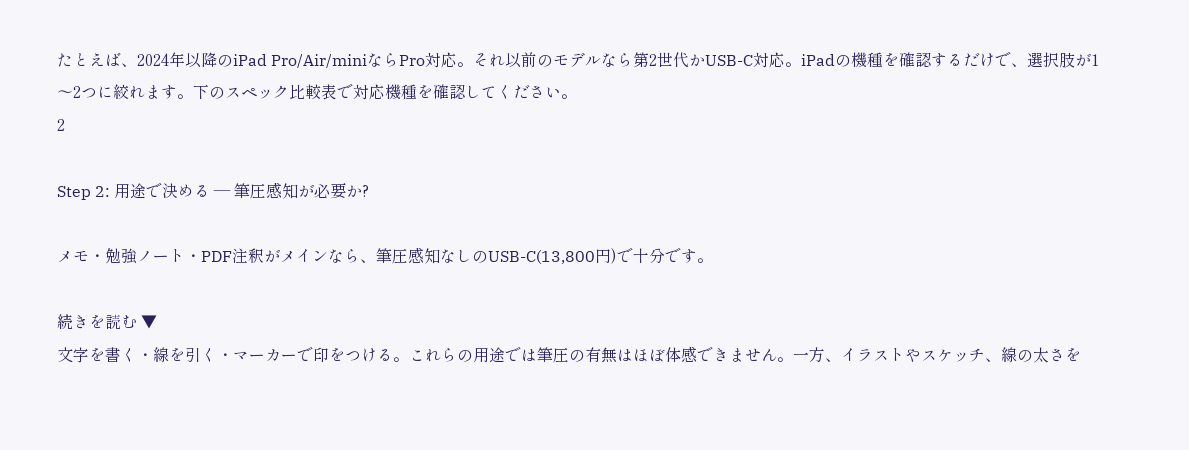たとえば、2024年以降のiPad Pro/Air/miniならPro対応。それ以前のモデルなら第2世代かUSB-C対応。iPadの機種を確認するだけで、選択肢が1〜2つに絞れます。下のスペック比較表で対応機種を確認してください。
2

Step 2: 用途で決める — 筆圧感知が必要か?

メモ・勉強ノート・PDF注釈がメインなら、筆圧感知なしのUSB-C(13,800円)で十分です。

続きを読む ▼
文字を書く・線を引く・マーカーで印をつける。これらの用途では筆圧の有無はほぼ体感できません。一方、イラストやスケッチ、線の太さを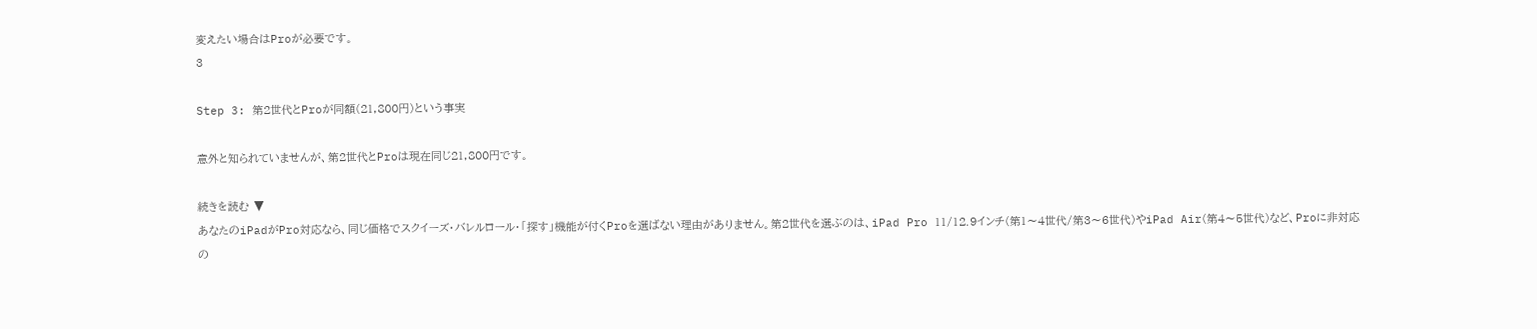変えたい場合はProが必要です。
3

Step 3: 第2世代とProが同額(21,800円)という事実

意外と知られていませんが、第2世代とProは現在同じ21,800円です。

続きを読む ▼
あなたのiPadがPro対応なら、同じ価格でスクイーズ・バレルロール・「探す」機能が付くProを選ばない理由がありません。第2世代を選ぶのは、iPad Pro 11/12.9インチ(第1〜4世代/第3〜6世代)やiPad Air(第4〜5世代)など、Proに非対応の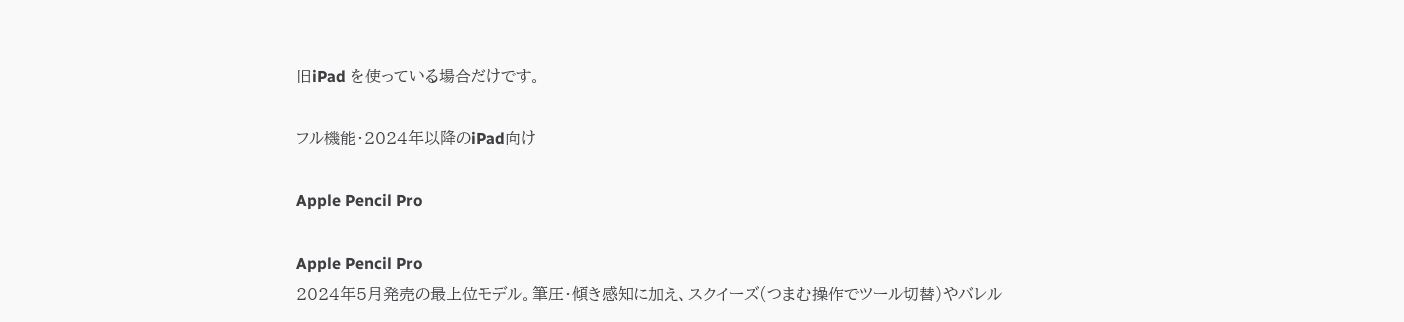旧iPad を使っている場合だけです。

フル機能・2024年以降のiPad向け

Apple Pencil Pro

Apple Pencil Pro
2024年5月発売の最上位モデル。筆圧・傾き感知に加え、スクイーズ(つまむ操作でツール切替)やバレル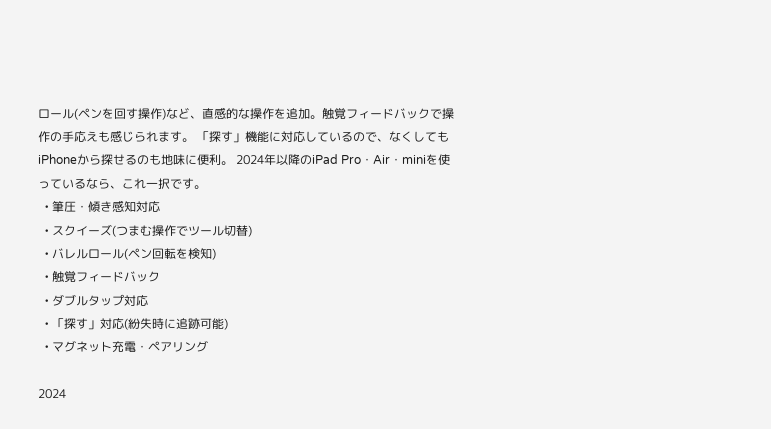ロール(ペンを回す操作)など、直感的な操作を追加。触覚フィードバックで操作の手応えも感じられます。 「探す」機能に対応しているので、なくしてもiPhoneから探せるのも地味に便利。 2024年以降のiPad Pro・Air・miniを使っているなら、これ一択です。
  • 筆圧・傾き感知対応
  • スクイーズ(つまむ操作でツール切替)
  • バレルロール(ペン回転を検知)
  • 触覚フィードバック
  • ダブルタップ対応
  • 「探す」対応(紛失時に追跡可能)
  • マグネット充電・ペアリング

2024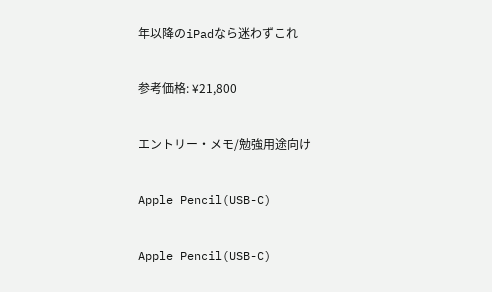年以降のiPadなら迷わずこれ

参考価格: ¥21,800

エントリー・メモ/勉強用途向け

Apple Pencil(USB-C)

Apple Pencil(USB-C)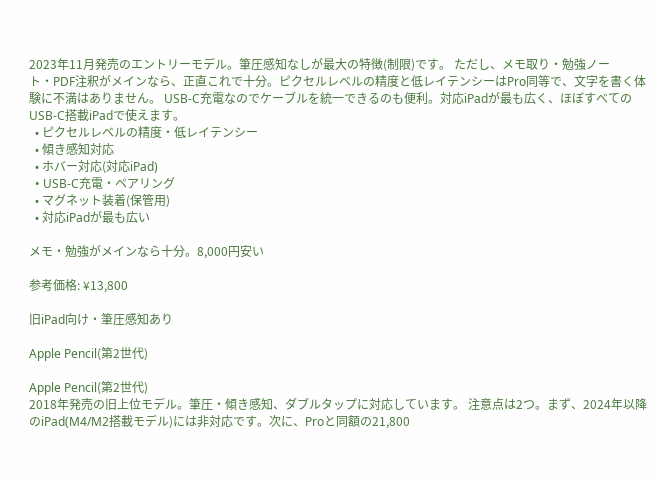2023年11月発売のエントリーモデル。筆圧感知なしが最大の特徴(制限)です。 ただし、メモ取り・勉強ノート・PDF注釈がメインなら、正直これで十分。ピクセルレベルの精度と低レイテンシーはPro同等で、文字を書く体験に不満はありません。 USB-C充電なのでケーブルを統一できるのも便利。対応iPadが最も広く、ほぼすべてのUSB-C搭載iPadで使えます。
  • ピクセルレベルの精度・低レイテンシー
  • 傾き感知対応
  • ホバー対応(対応iPad)
  • USB-C充電・ペアリング
  • マグネット装着(保管用)
  • 対応iPadが最も広い

メモ・勉強がメインなら十分。8,000円安い

参考価格: ¥13,800

旧iPad向け・筆圧感知あり

Apple Pencil(第2世代)

Apple Pencil(第2世代)
2018年発売の旧上位モデル。筆圧・傾き感知、ダブルタップに対応しています。 注意点は2つ。まず、2024年以降のiPad(M4/M2搭載モデル)には非対応です。次に、Proと同額の21,800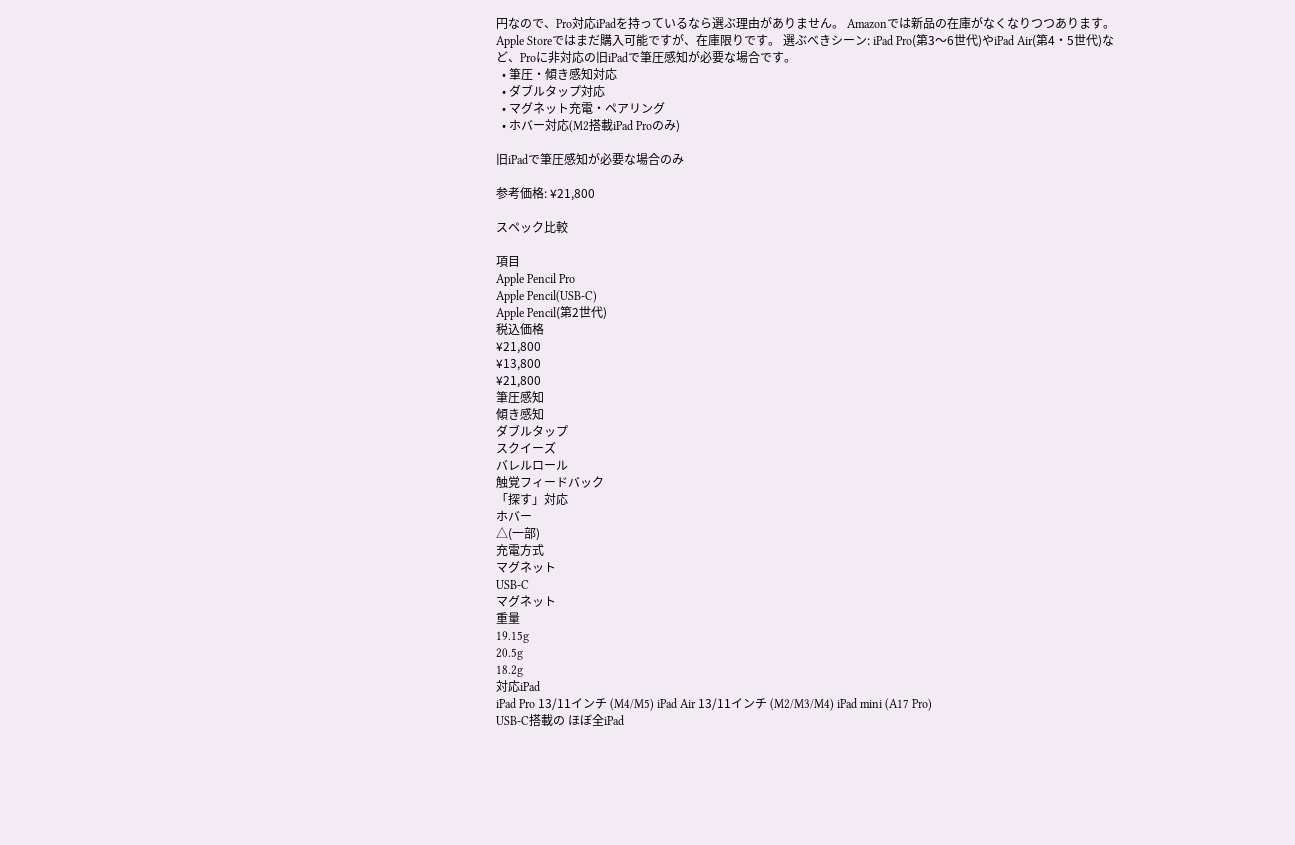円なので、Pro対応iPadを持っているなら選ぶ理由がありません。 Amazonでは新品の在庫がなくなりつつあります。Apple Storeではまだ購入可能ですが、在庫限りです。 選ぶべきシーン: iPad Pro(第3〜6世代)やiPad Air(第4・5世代)など、Proに非対応の旧iPadで筆圧感知が必要な場合です。
  • 筆圧・傾き感知対応
  • ダブルタップ対応
  • マグネット充電・ペアリング
  • ホバー対応(M2搭載iPad Proのみ)

旧iPadで筆圧感知が必要な場合のみ

参考価格: ¥21,800

スペック比較

項目
Apple Pencil Pro
Apple Pencil(USB-C)
Apple Pencil(第2世代)
税込価格
¥21,800
¥13,800
¥21,800
筆圧感知
傾き感知
ダブルタップ
スクイーズ
バレルロール
触覚フィードバック
「探す」対応
ホバー
△(一部)
充電方式
マグネット
USB-C
マグネット
重量
19.15g
20.5g
18.2g
対応iPad
iPad Pro 13/11インチ (M4/M5) iPad Air 13/11インチ (M2/M3/M4) iPad mini (A17 Pro)
USB-C搭載の ほぼ全iPad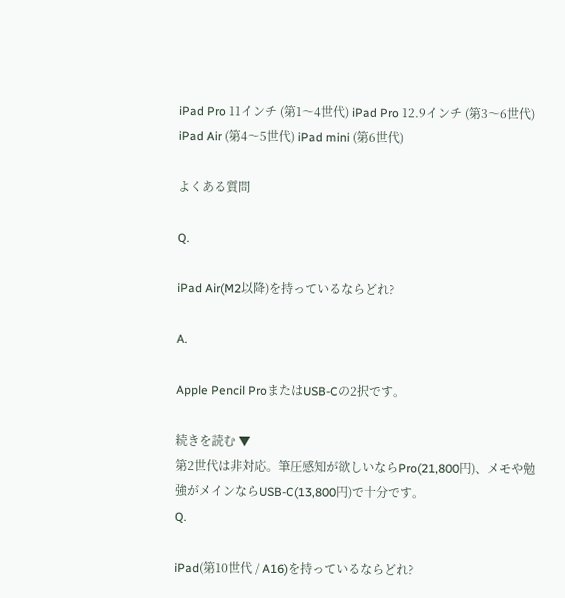iPad Pro 11インチ (第1〜4世代) iPad Pro 12.9インチ (第3〜6世代) iPad Air (第4〜5世代) iPad mini (第6世代)

よくある質問

Q.

iPad Air(M2以降)を持っているならどれ?

A.

Apple Pencil ProまたはUSB-Cの2択です。

続きを読む ▼
第2世代は非対応。筆圧感知が欲しいならPro(21,800円)、メモや勉強がメインならUSB-C(13,800円)で十分です。
Q.

iPad(第10世代 / A16)を持っているならどれ?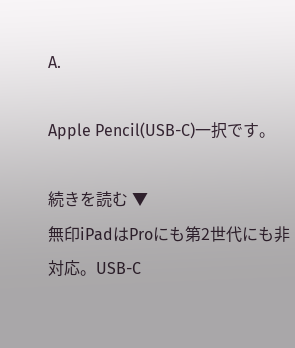A.

Apple Pencil(USB-C)一択です。

続きを読む ▼
無印iPadはProにも第2世代にも非対応。USB-C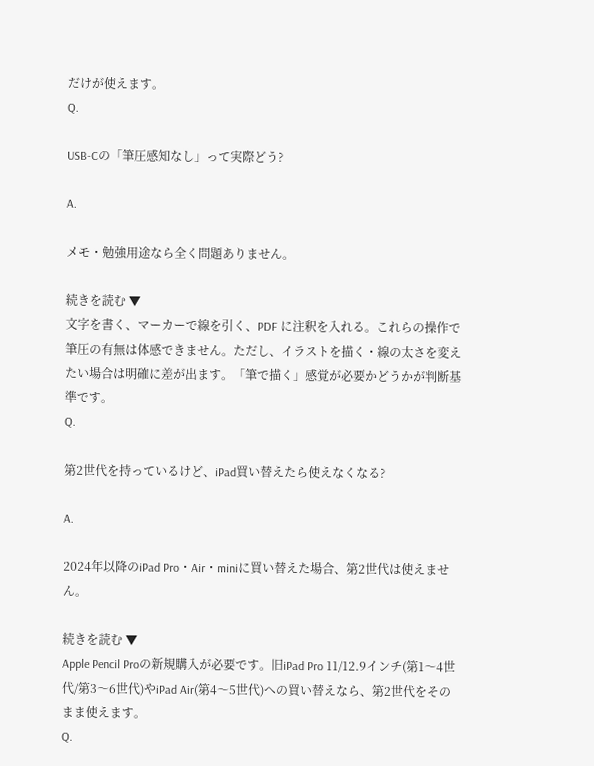だけが使えます。
Q.

USB-Cの「筆圧感知なし」って実際どう?

A.

メモ・勉強用途なら全く問題ありません。

続きを読む ▼
文字を書く、マーカーで線を引く、PDF に注釈を入れる。これらの操作で筆圧の有無は体感できません。ただし、イラストを描く・線の太さを変えたい場合は明確に差が出ます。「筆で描く」感覚が必要かどうかが判断基準です。
Q.

第2世代を持っているけど、iPad買い替えたら使えなくなる?

A.

2024年以降のiPad Pro・Air・miniに買い替えた場合、第2世代は使えません。

続きを読む ▼
Apple Pencil Proの新規購入が必要です。旧iPad Pro 11/12.9インチ(第1〜4世代/第3〜6世代)やiPad Air(第4〜5世代)への買い替えなら、第2世代をそのまま使えます。
Q.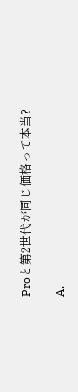Proと第2世代が同じ価格って本当?

A.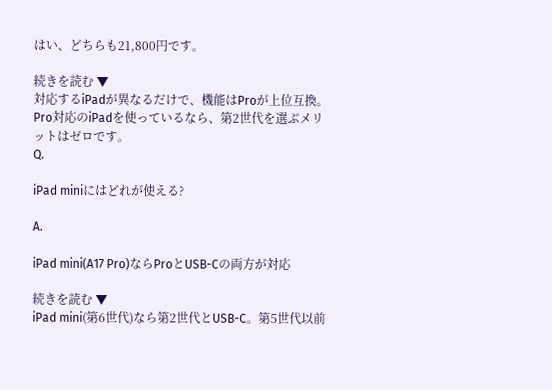はい、どちらも21,800円です。

続きを読む ▼
対応するiPadが異なるだけで、機能はProが上位互換。Pro対応のiPadを使っているなら、第2世代を選ぶメリットはゼロです。
Q.

iPad miniにはどれが使える?

A.

iPad mini(A17 Pro)ならProとUSB-Cの両方が対応

続きを読む ▼
iPad mini(第6世代)なら第2世代とUSB-C。第5世代以前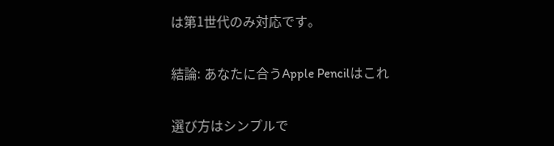は第1世代のみ対応です。

結論: あなたに合うApple Pencilはこれ

選び方はシンプルで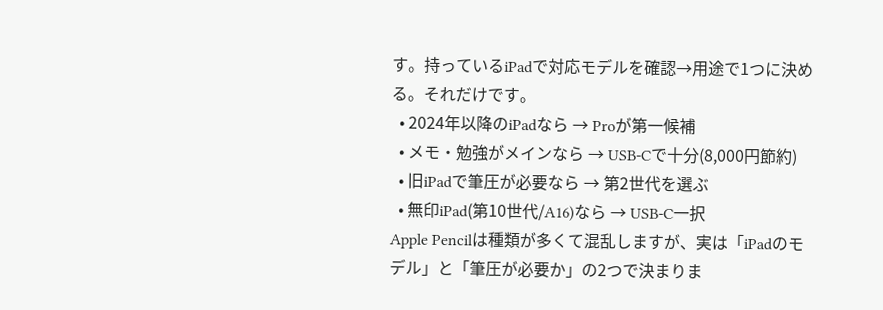す。持っているiPadで対応モデルを確認→用途で1つに決める。それだけです。
  • 2024年以降のiPadなら → Proが第一候補
  • メモ・勉強がメインなら → USB-Cで十分(8,000円節約)
  • 旧iPadで筆圧が必要なら → 第2世代を選ぶ
  • 無印iPad(第10世代/A16)なら → USB-C一択
Apple Pencilは種類が多くて混乱しますが、実は「iPadのモデル」と「筆圧が必要か」の2つで決まりま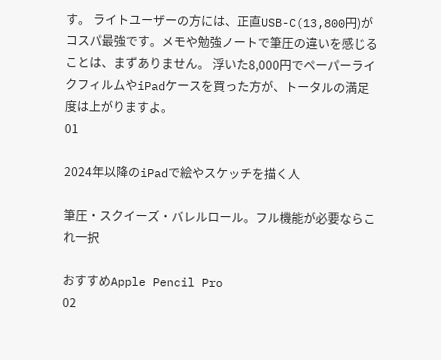す。 ライトユーザーの方には、正直USB-C(13,800円)がコスパ最強です。メモや勉強ノートで筆圧の違いを感じることは、まずありません。 浮いた8,000円でペーパーライクフィルムやiPadケースを買った方が、トータルの満足度は上がりますよ。
01

2024年以降のiPadで絵やスケッチを描く人

筆圧・スクイーズ・バレルロール。フル機能が必要ならこれ一択

おすすめApple Pencil Pro
02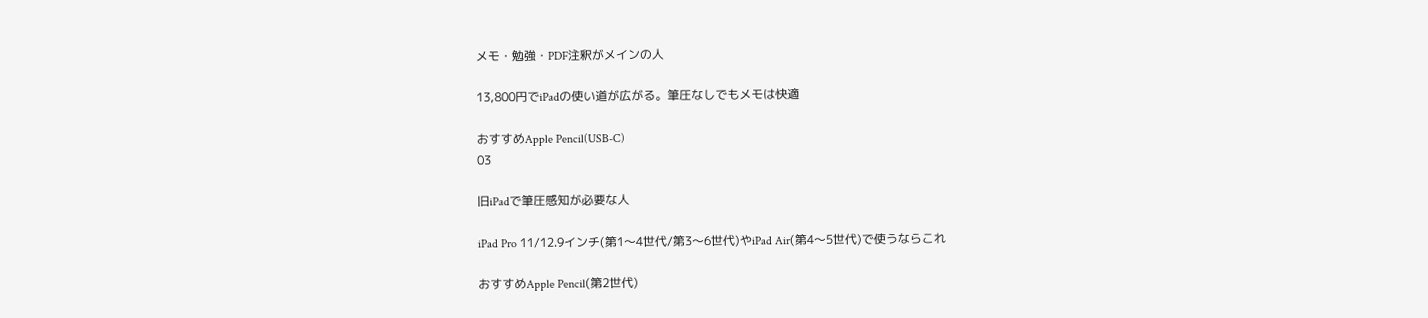メモ・勉強・PDF注釈がメインの人

13,800円でiPadの使い道が広がる。筆圧なしでもメモは快適

おすすめApple Pencil(USB-C)
03

旧iPadで筆圧感知が必要な人

iPad Pro 11/12.9インチ(第1〜4世代/第3〜6世代)やiPad Air(第4〜5世代)で使うならこれ

おすすめApple Pencil(第2世代)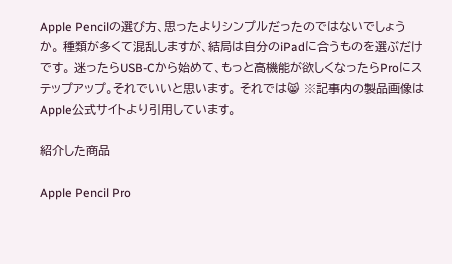Apple Pencilの選び方、思ったよりシンプルだったのではないでしょうか。 種類が多くて混乱しますが、結局は自分のiPadに合うものを選ぶだけです。 迷ったらUSB-Cから始めて、もっと高機能が欲しくなったらProにステップアップ。それでいいと思います。 それでは😸 ※記事内の製品画像はApple公式サイトより引用しています。

紹介した商品

Apple Pencil Pro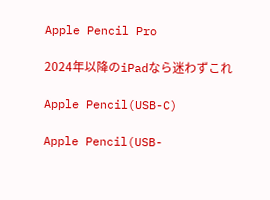Apple Pencil Pro

2024年以降のiPadなら迷わずこれ

Apple Pencil(USB-C)

Apple Pencil(USB-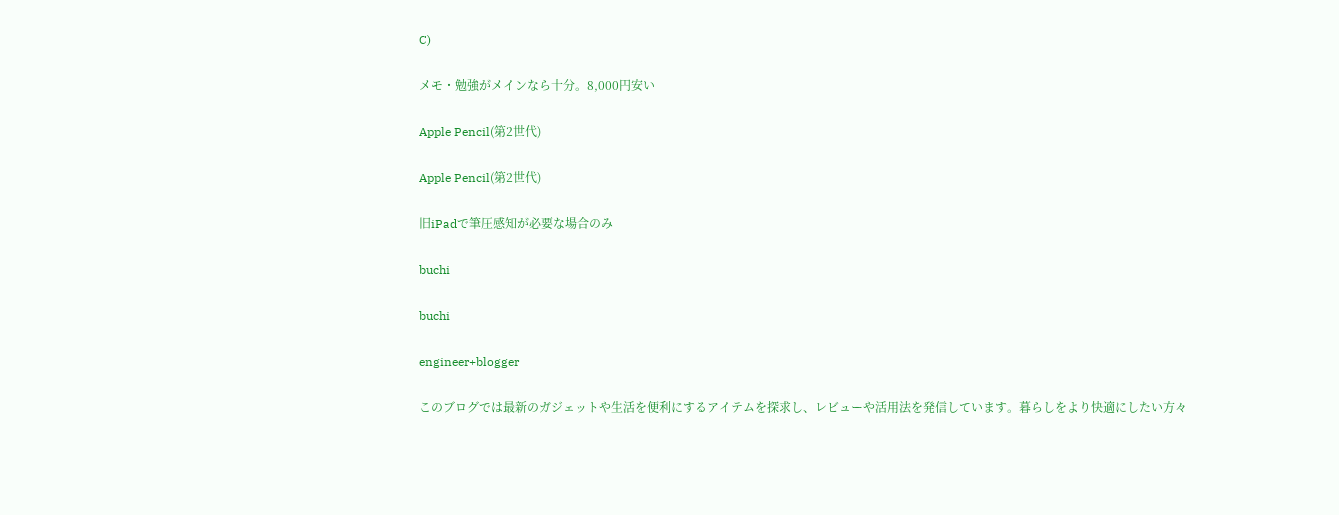C)

メモ・勉強がメインなら十分。8,000円安い

Apple Pencil(第2世代)

Apple Pencil(第2世代)

旧iPadで筆圧感知が必要な場合のみ

buchi

buchi

engineer+blogger

このブログでは最新のガジェットや生活を便利にするアイテムを探求し、レビューや活用法を発信しています。暮らしをより快適にしたい方々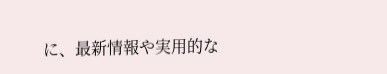に、最新情報や実用的な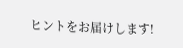ヒントをお届けします!